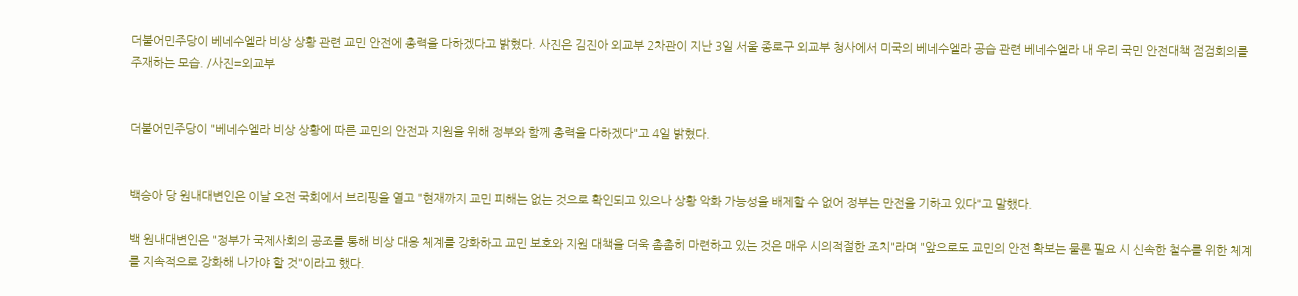더불어민주당이 베네수엘라 비상 상황 관련 교민 안전에 총력을 다하겠다고 밝혔다. 사진은 김진아 외교부 2차관이 지난 3일 서울 종로구 외교부 청사에서 미국의 베네수엘라 공습 관련 베네수엘라 내 우리 국민 안전대책 점검회의를 주재하는 모습. /사진=외교부


더불어민주당이 "베네수엘라 비상 상황에 따른 교민의 안전과 지원을 위해 정부와 함께 총력을 다하겠다"고 4일 밝혔다.


백승아 당 원내대변인은 이날 오전 국회에서 브리핑을 열고 "현재까지 교민 피해는 없는 것으로 확인되고 있으나 상황 악화 가능성을 배제할 수 없어 정부는 만전을 기하고 있다"고 말했다.

백 원내대변인은 "정부가 국제사회의 공조를 통해 비상 대응 체계를 강화하고 교민 보호와 지원 대책을 더욱 촘촘히 마련하고 있는 것은 매우 시의적절한 조치"라며 "앞으로도 교민의 안전 확보는 물론 필요 시 신속한 철수를 위한 체계를 지속적으로 강화해 나가야 할 것"이라고 했다.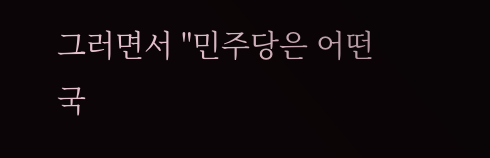그러면서 "민주당은 어떤 국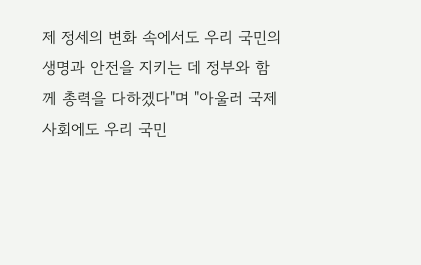제 정세의 변화 속에서도 우리 국민의 생명과 안전을 지키는 데 정부와 함께 총력을 다하겠다"며 "아울러 국제사회에도 우리 국민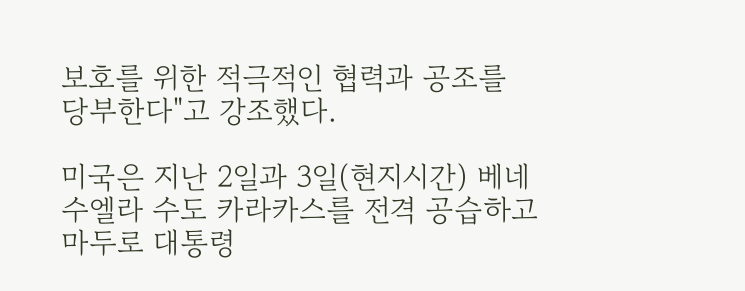보호를 위한 적극적인 협력과 공조를 당부한다"고 강조했다.

미국은 지난 2일과 3일(현지시간) 베네수엘라 수도 카라카스를 전격 공습하고 마두로 대통령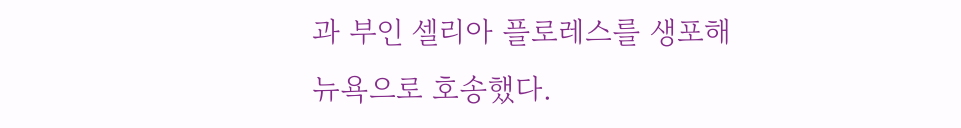과 부인 셀리아 플로레스를 생포해 뉴욕으로 호송했다.